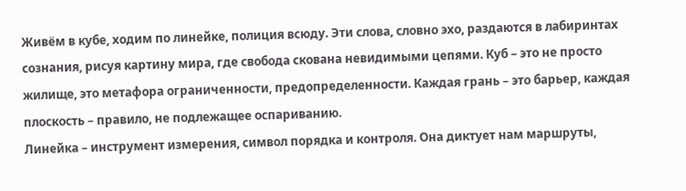Живём в кубе, ходим по линейке, полиция всюду. Эти слова, словно эхо, раздаются в лабиринтах сознания, рисуя картину мира, где свобода скована невидимыми цепями. Куб – это не просто жилище, это метафора ограниченности, предопределенности. Каждая грань – это барьер, каждая плоскость – правило, не подлежащее оспариванию.
Линейка – инструмент измерения, символ порядка и контроля. Она диктует нам маршруты,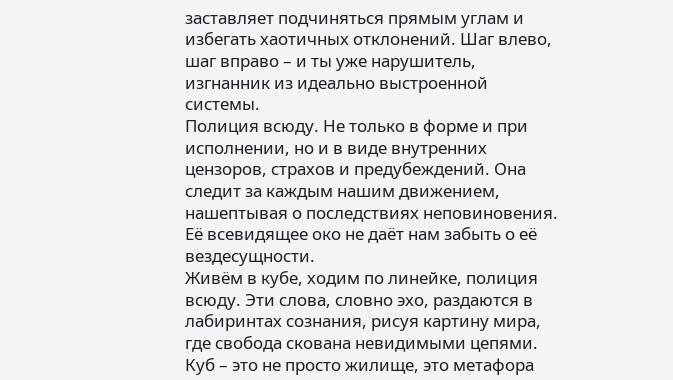заставляет подчиняться прямым углам и избегать хаотичных отклонений. Шаг влево, шаг вправо – и ты уже нарушитель, изгнанник из идеально выстроенной системы.
Полиция всюду. Не только в форме и при исполнении, но и в виде внутренних цензоров, страхов и предубеждений. Она следит за каждым нашим движением, нашептывая о последствиях неповиновения. Её всевидящее око не даёт нам забыть о её вездесущности.
Живём в кубе, ходим по линейке, полиция всюду. Эти слова, словно эхо, раздаются в лабиринтах сознания, рисуя картину мира, где свобода скована невидимыми цепями. Куб – это не просто жилище, это метафора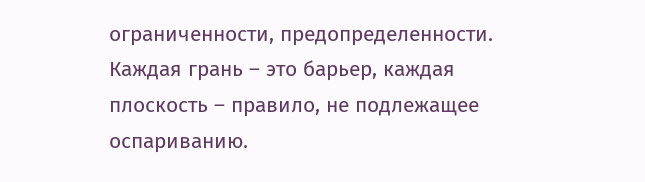ограниченности, предопределенности. Каждая грань – это барьер, каждая плоскость – правило, не подлежащее оспариванию.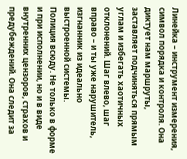Линейка – инструмент измерения, символ порядка и контроля. Она диктует нам маршруты, заставляет подчиняться прямым углам и избегать хаотичных отклонений. Шаг влево, шаг вправо – и ты уже нарушитель, изгнанник из идеально выстроенной системы.
Полиция всюду. Не только в форме и при исполнении, но и в виде внутренних цензоров, страхов и предубеждений. Она следит за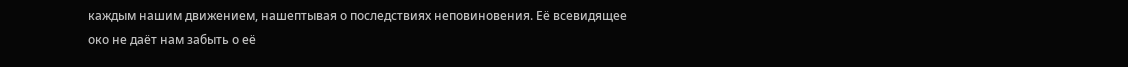каждым нашим движением, нашептывая о последствиях неповиновения. Её всевидящее око не даёт нам забыть о её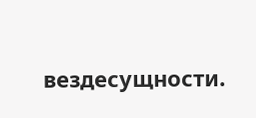вездесущности.